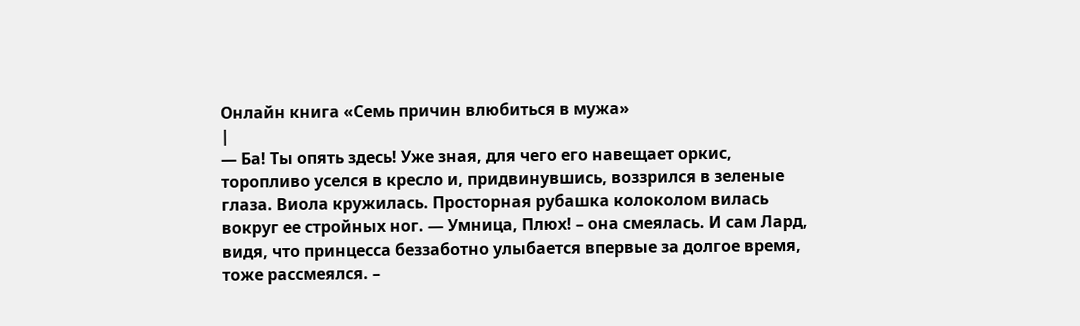Онлайн книга «Семь причин влюбиться в мужа»
|
— Ба! Ты опять здесь! Уже зная, для чего его навещает оркис, торопливо уселся в кресло и, придвинувшись, воззрился в зеленые глаза. Виола кружилась. Просторная рубашка колоколом вилась вокруг ее стройных ног. — Умница, Плюх! – она смеялась. И сам Лард, видя, что принцесса беззаботно улыбается впервые за долгое время, тоже рассмеялся. –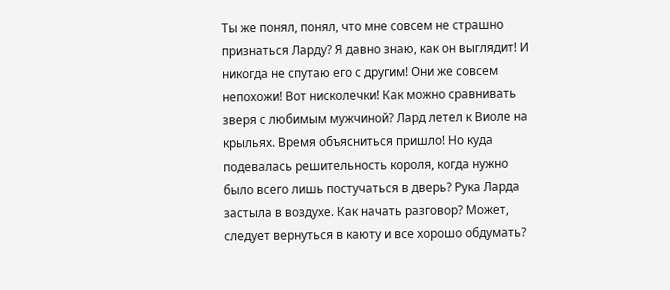Ты же понял, понял, что мне совсем не страшно признаться Ларду? Я давно знаю, как он выглядит! И никогда не спутаю его с другим! Они же совсем непохожи! Вот нисколечки! Как можно сравнивать зверя с любимым мужчиной? Лард летел к Виоле на крыльях. Время объясниться пришло! Но куда подевалась решительность короля, когда нужно было всего лишь постучаться в дверь? Рука Ларда застыла в воздухе. Как начать разговор? Может, следует вернуться в каюту и все хорошо обдумать?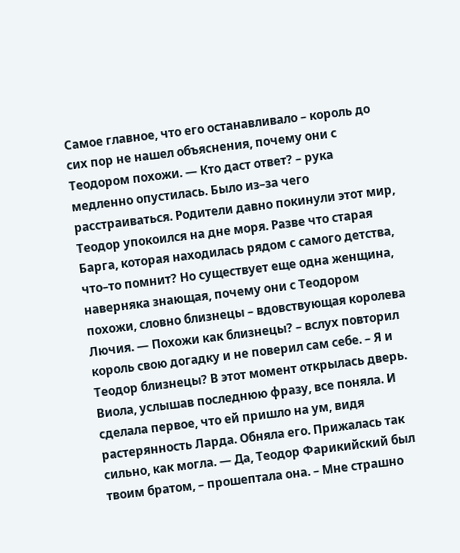Самое главное, что его останавливало – король до сих пор не нашел объяснения, почему они с Теодором похожи. — Кто даст ответ? – рука медленно опустилась. Было из–за чего расстраиваться. Родители давно покинули этот мир, Теодор упокоился на дне моря. Разве что старая Барга, которая находилась рядом с самого детства, что–то помнит? Но существует еще одна женщина, наверняка знающая, почему они с Теодором похожи, словно близнецы – вдовствующая королева Лючия. — Похожи как близнецы? – вслух повторил король свою догадку и не поверил сам себе. – Я и Теодор близнецы? В этот момент открылась дверь. Виола, услышав последнюю фразу, все поняла. И сделала первое, что ей пришло на ум, видя растерянность Ларда. Обняла его. Прижалась так сильно, как могла. — Да, Теодор Фарикийский был твоим братом, – прошептала она. – Мне страшно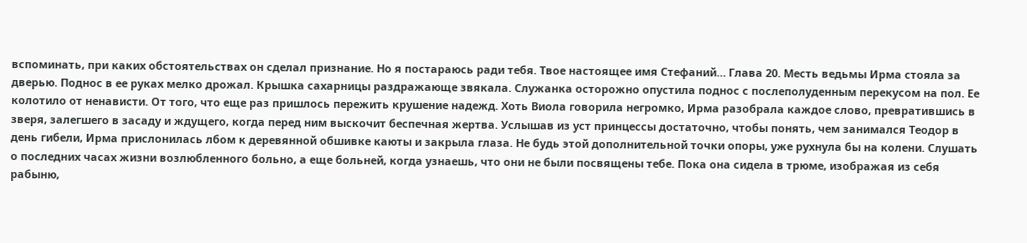вспоминать, при каких обстоятельствах он сделал признание. Но я постараюсь ради тебя. Твое настоящее имя Стефаний… Глава 20. Месть ведьмы Ирма стояла за дверью. Поднос в ее руках мелко дрожал. Крышка сахарницы раздражающе звякала. Служанка осторожно опустила поднос с послеполуденным перекусом на пол. Ее колотило от ненависти. От того, что еще раз пришлось пережить крушение надежд. Хоть Виола говорила негромко, Ирма разобрала каждое слово, превратившись в зверя, залегшего в засаду и ждущего, когда перед ним выскочит беспечная жертва. Услышав из уст принцессы достаточно, чтобы понять, чем занимался Теодор в день гибели, Ирма прислонилась лбом к деревянной обшивке каюты и закрыла глаза. Не будь этой дополнительной точки опоры, уже рухнула бы на колени. Слушать о последних часах жизни возлюбленного больно, а еще больней, когда узнаешь, что они не были посвящены тебе. Пока она сидела в трюме, изображая из себя рабыню,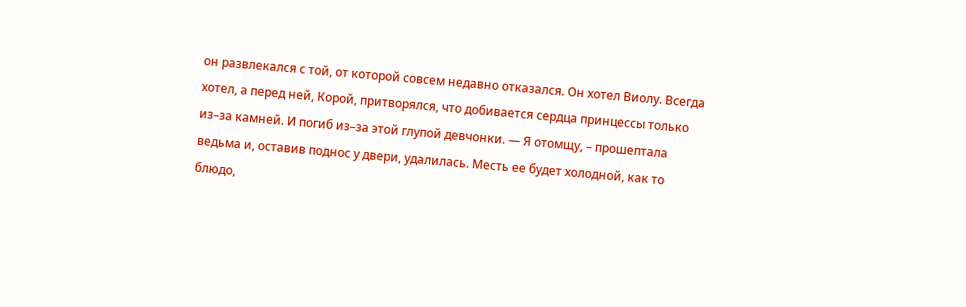он развлекался с той, от которой совсем недавно отказался. Он хотел Виолу. Всегда хотел, а перед ней, Корой, притворялся, что добивается сердца принцессы только из–за камней. И погиб из–за этой глупой девчонки. — Я отомщу, – прошептала ведьма и, оставив поднос у двери, удалилась. Месть ее будет холодной, как то блюдо,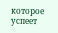которое успеет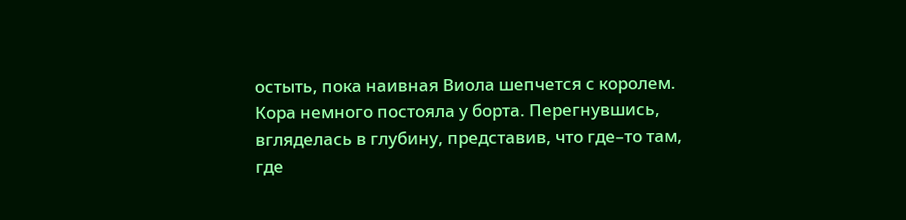остыть, пока наивная Виола шепчется с королем. Кора немного постояла у борта. Перегнувшись, вгляделась в глубину, представив, что где–то там, где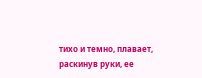тихо и темно, плавает, раскинув руки, ее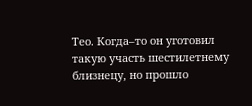Тео. Когда–то он уготовил такую участь шестилетнему близнецу, но прошло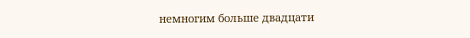немногим больше двадцати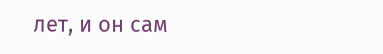лет, и он сам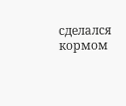сделался кормом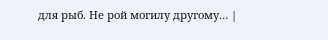для рыб. Не рой могилу другому… |